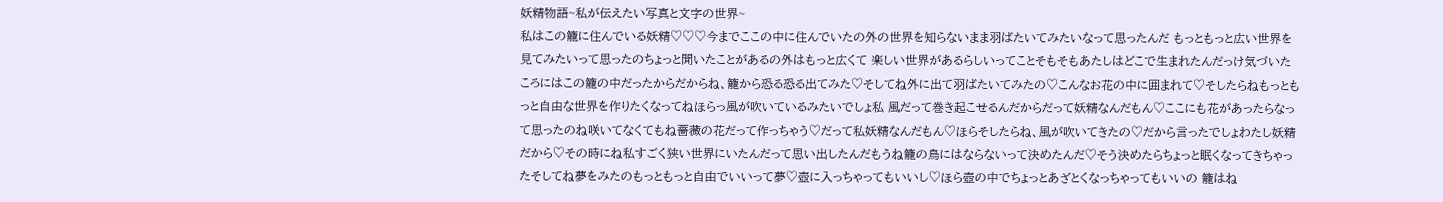妖精物語~私が伝えたい写真と文字の世界~
私はこの籠に住んでいる妖精♡♡♡今までここの中に住んでいたの外の世界を知らないまま羽ばたいてみたいなって思ったんだ もっともっと広い世界を見てみたいって思ったのちょっと聞いたことがあるの外はもっと広くて 楽しい世界があるらしいってことそもそもあたしはどこで生まれたんだっけ気づいたころにはこの籠の中だったからだからね、籠から恐る恐る出てみた♡そしてね外に出て羽ばたいてみたの♡こんなお花の中に囲まれて♡そしたらねもっともっと自由な世界を作りたくなってねほらっ風が吹いているみたいでしょ私 風だって巻き起こせるんだからだって妖精なんだもん♡ここにも花があったらなって思ったのね咲いてなくてもね薔薇の花だって作っちゃう♡だって私妖精なんだもん♡ほらそしたらね、風が吹いてきたの♡だから言ったでしょわたし妖精だから♡その時にね私すごく狭い世界にいたんだって思い出したんだもうね籠の鳥にはならないって決めたんだ♡そう決めたらちょっと眠くなってきちゃったそしてね夢をみたのもっともっと自由でいいって夢♡壺に入っちゃってもいいし♡ほら壺の中でちょっとあざとくなっちゃってもいいの 籠はね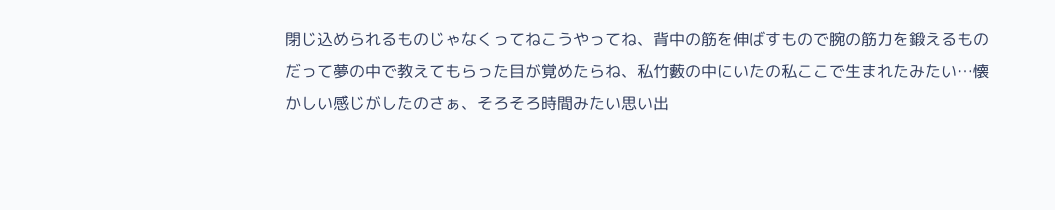閉じ込められるものじゃなくってねこうやってね、背中の筋を伸ばすもので腕の筋力を鍛えるものだって夢の中で教えてもらった目が覚めたらね、私竹藪の中にいたの私ここで生まれたみたい…懐かしい感じがしたのさぁ、そろそろ時間みたい思い出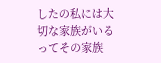したの私には大切な家族がいるってその家族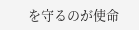を守るのが使命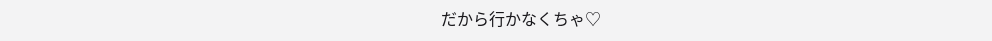だから行かなくちゃ♡